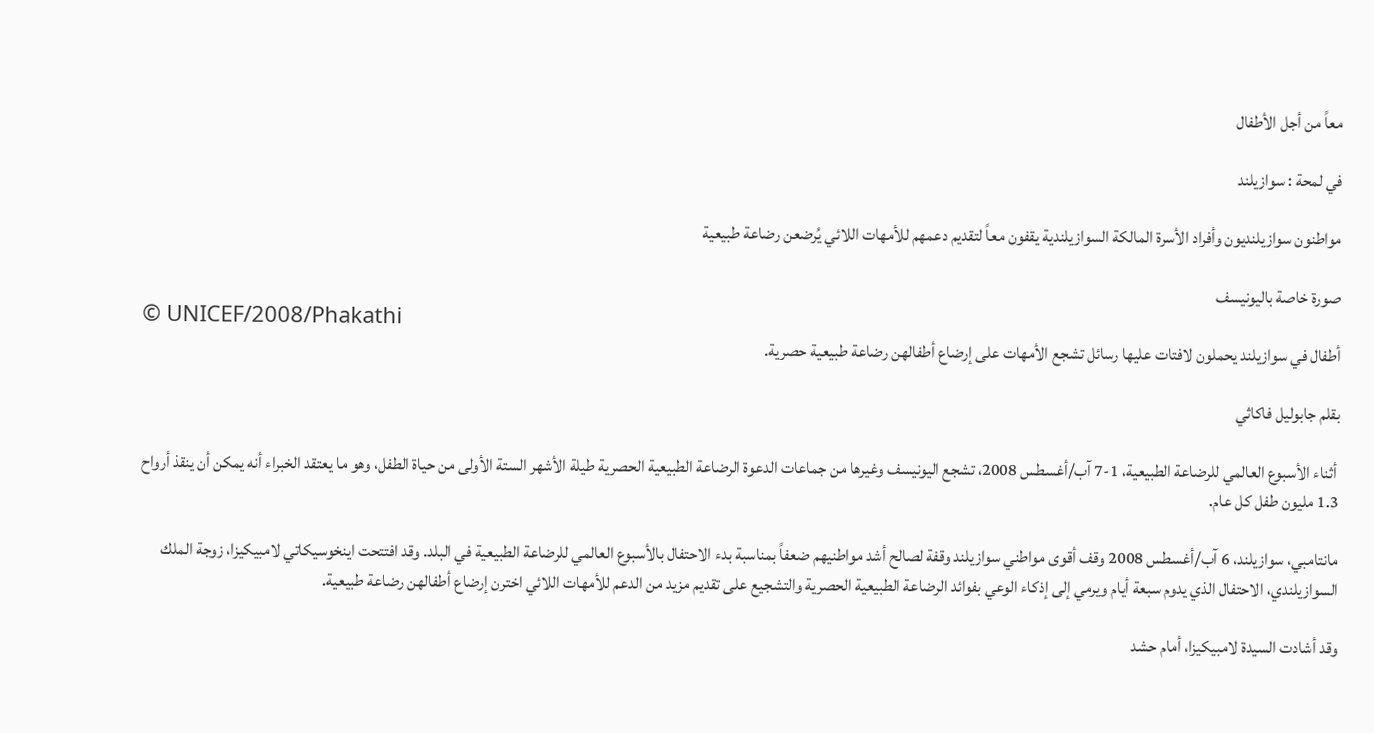معاً من أجل الأطفال

في لمحة : سوازيلند

مواطنون سوازيلنديون وأفراد الأسرة المالكة السوازيلندية يقفون معاً لتقديم دعمهم للأمهات اللائي يُرضعن رضاعة طبيعية

صورة خاصة باليونيسف
© UNICEF/2008/Phakathi
أطفال في سوازيلند يحملون لافتات عليها رسائل تشجع الأمهات على إرضاع أطفالهن رضاعة طبيعية حصرية.

بقلم جابوليل فاكاثي

 أثناء الأسبوع العالمي للرضاعة الطبيعية، 1-7 آب/أغسطس 2008، تشجع اليونيسف وغيرها من جماعات الدعوة الرضاعة الطبيعية الحصرية طيلة الأشهر الستة الأولى من حياة الطفل، وهو ما يعتقد الخبراء أنه يمكن أن ينقذ أرواح 1.3 مليون طفل كل عام.

مانتامبي، سوازيلند، 6 آب/أغسطس 2008 وقف أقوى مواطني سوازيلند وقفة لصالح أشد مواطنيهم ضعفاً بمناسبة بدء الاحتفال بالأسبوع العالمي للرضاعة الطبيعية في البلد. وقد افتتحت اينخوسيكاتي لامبيكيزا، زوجة الملك السوازيلندي، الاحتفال الذي يدوم سبعة أيام ويرمي إلى إذكاء الوعي بفوائد الرضاعة الطبيعية الحصرية والتشجيع على تقديم مزيد من الدعم للأمهات اللائي اخترن إرضاع أطفالهن رضاعة طبيعية.

وقد أشادت السيدة لامبيكيزا، أمام حشد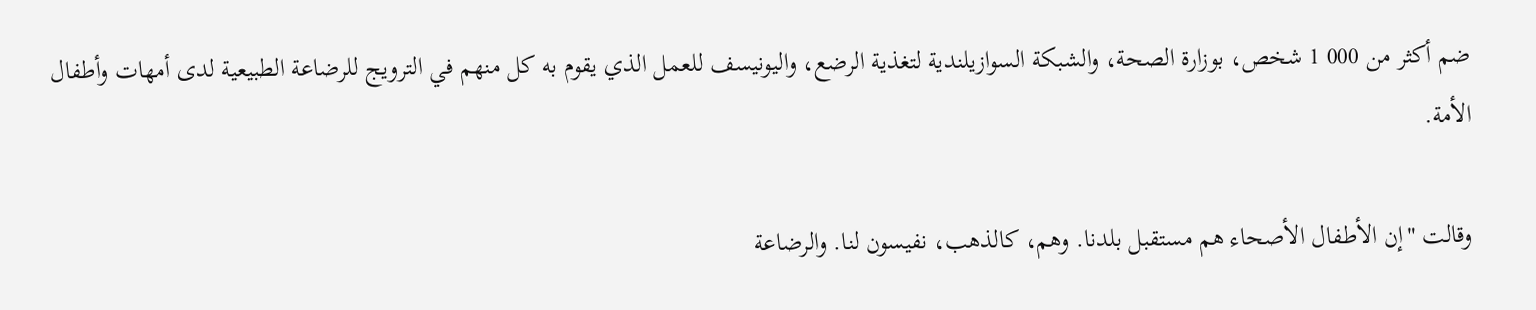ضم أكثر من 000 1 شخص، بوزارة الصحة، والشبكة السوازيلندية لتغذية الرضع، واليونيسف للعمل الذي يقوم به كل منهم في الترويج للرضاعة الطبيعية لدى أمهات وأطفال الأمة.

وقالت "إن الأطفال الأصحاء هم مستقبل بلدنا. وهم، كالذهب، نفيسون لنا. والرضاعة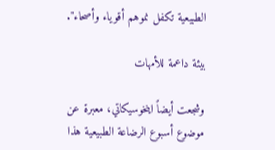الطبيعية تكفل نموهم أقوياء وأصحاء".

بيئة داعمة للأمهات

وشجعت أيضاً اينخوسيكاتي، معبرة عن موضوع أسبوع الرضاعة الطبيعية هذا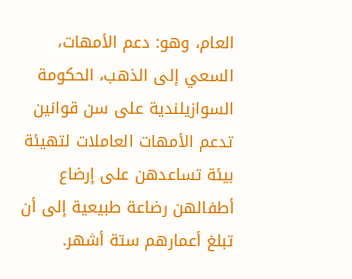العام، وهو: دعم الأمهات، السعي إلى الذهب، الحكومة السوازيلندية على سن قوانين تدعم الأمهات العاملات لتهيئة بيئة تساعدهن على إرضاع أطفالهن رضاعة طبيعية إلى أن تبلغ أعمارهم ستة أشهر.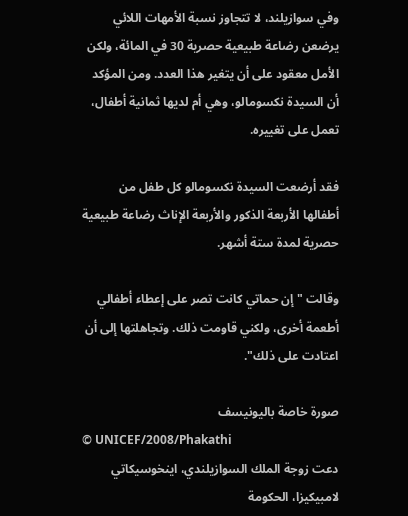وفي سوازيلند، لا تتجاوز نسبة الأمهات اللائي يرضعن رضاعة طبيعية حصرية 30 في المائة، ولكن الأمل معقود على أن يتغير هذا العدد. ومن المؤكد أن السيدة نكسومالو، وهي أم لديها ثمانية أطفال، تعمل على تغييره.

فقد أرضعت السيدة نكسومالو كل طفل من أطفالها الأربعة الذكور والأربعة الإناث رضاعة طبيعية حصرية لمدة ستة أشهر.

وقالت "إن حماتي كانت تصر على إعطاء أطفالي أطعمة أخرى، ولكني قاومت ذلك. وتجاهلتها إلى أن اعتادت على ذلك".

صورة خاصة باليونيسف
© UNICEF/2008/Phakathi
دعت زوجة الملك السوازيلندي، اينخوسيكاتي لامبيكيزا، الحكومة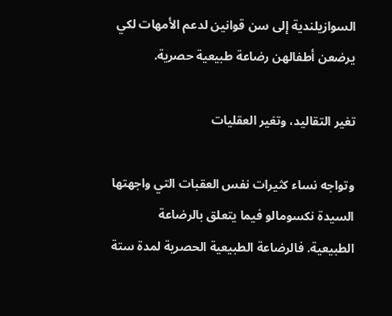السوازيلندية إلى سن قوانين لدعم الأمهات لكي يرضعن أطفالهن رضاعة طبيعية حصرية.

تغير التقاليد، وتغير العقليات

وتواجه نساء كثيرات نفس العقبات التي واجهتها السيدة نكسومالو فيما يتعلق بالرضاعة الطبيعية. فالرضاعة الطبيعية الحصرية لمدة ستة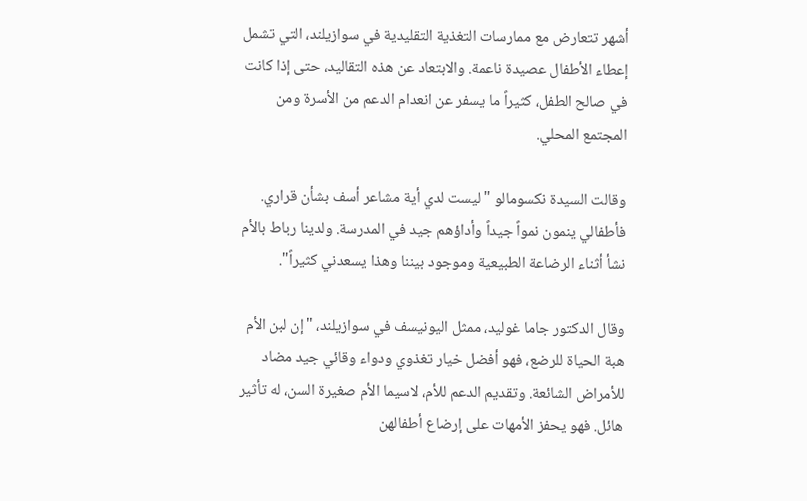أشهر تتعارض مع ممارسات التغذية التقليدية في سوازيلند، التي تشمل إعطاء الأطفال عصيدة ناعمة. والابتعاد عن هذه التقاليد، حتى إذا كانت في صالح الطفل، كثيراً ما يسفر عن انعدام الدعم من الأسرة ومن المجتمع المحلي.

وقالت السيدة نكسومالو "ليست لدي أية مشاعر أسف بشأن قراري. فأطفالي ينمون نمواً جيداً وأداؤهم جيد في المدرسة. ولدينا رباط بالأم نشأ أثناء الرضاعة الطبيعية وموجود بيننا وهذا يسعدني كثيراً".

وقال الدكتور جاما غوليد، ممثل اليونيسف في سوازيلند، "إن لبن الأم هبة الحياة للرضع، فهو أفضل خيار تغذوي ودواء وقائي جيد مضاد للأمراض الشائعة. وتقديم الدعم للأم، لاسيما الأم صغيرة السن، له تأثير هائل. فهو يحفز الأمهات على إرضاع أطفالهن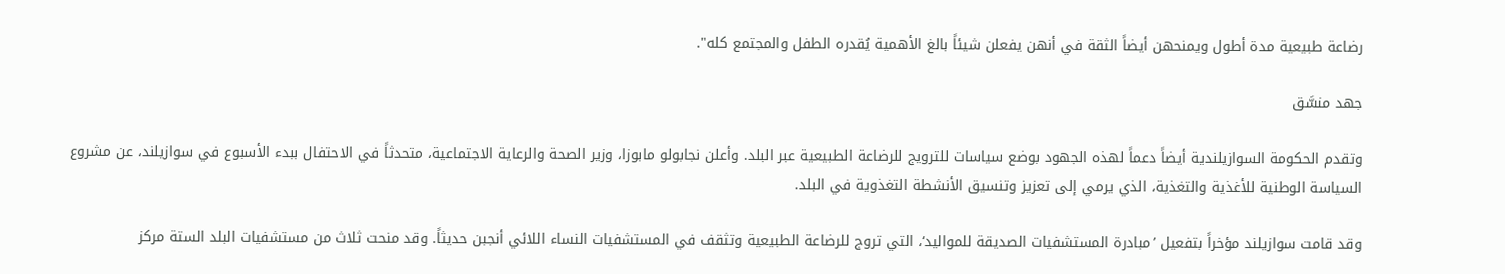رضاعة طبيعية مدة أطول ويمنحهن أيضاً الثقة في أنهن يفعلن شيئاً بالغ الأهمية يُقدره الطفل والمجتمع كله".

جهد منسَّق

وتقدم الحكومة السوازيلندية أيضاً دعماً لهذه الجهود بوضع سياسات للترويج للرضاعة الطبيعية عبر البلد. وأعلن نجابولو مابوزا، وزير الصحة والرعاية الاجتماعية، متحدثاً في الاحتفال ببدء الأسبوع في سوازيلند، عن مشروع السياسة الوطنية للأغذية والتغذية، الذي يرمي إلى تعزيز وتنسيق الأنشطة التغذوية في البلد.

وقد قامت سوازيلند مؤخراً بتفعيل ’مبادرة المستشفيات الصديقة للمواليد‘، التي تروج للرضاعة الطبيعية وتثقف في المستشفيات النساء اللائي أنجبن حديثاً. وقد منحت ثلاث من مستشفيات البلد الستة مركز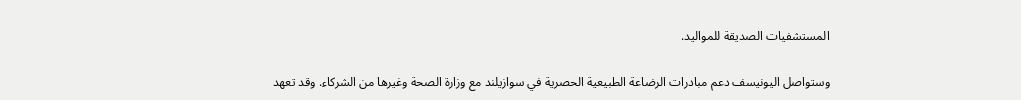المستشفيات الصديقة للمواليد.

وستواصل اليونيسف دعم مبادرات الرضاعة الطبيعية الحصرية في سوازيلند مع وزارة الصحة وغيرها من الشركاء. وقد تعهد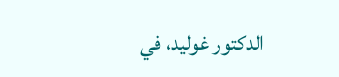الدكتور غوليد، في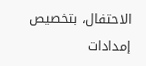الاحتفال، بتخصيص إمدادات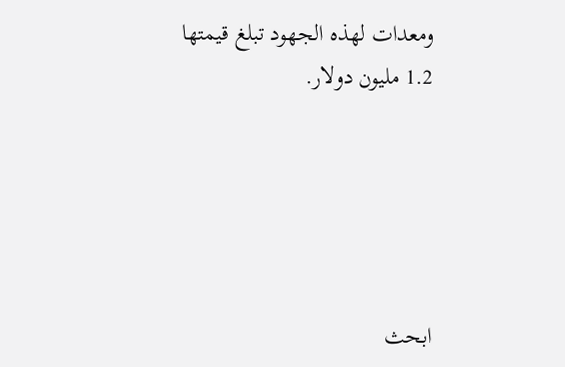ومعدات لهذه الجهود تبلغ قيمتها 1.2 مليون دولار.





ابحث